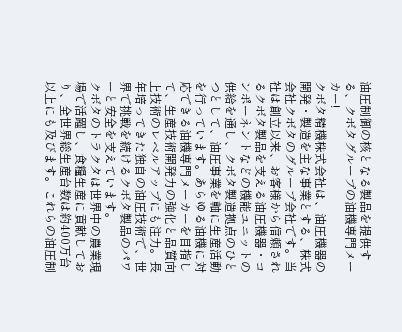油圧制御の核となる製品を提供する、クボタグループの油機専門メーカー!
クボタ精機株式会社は、油圧機器の開発・製造を主な事業とする、株式会社クボタのグループ会社です。当社は創立以来、お客様から信頼されるクボタ製品を支える油圧機器・コンポーネントなどの機能ユニットの供給を通し、クボタ製造拠点のひとつとして、油圧事業を軸に生産活動を行っています。あらゆる油機に対応できる油機専門メーカーを目指して、生産技術開発力の強化と品質向上技術のレベルアップにも注力。長年培ってきた独自の油圧技術で、世界で挑戦を続けるクボタ製品のパワーと安全を支えています。
クボタのトラクタは世界中の農業現場で活躍し、食糧生産に貢献しており、全世界総生産台数は約400万台以上にも及びます。これらの油圧制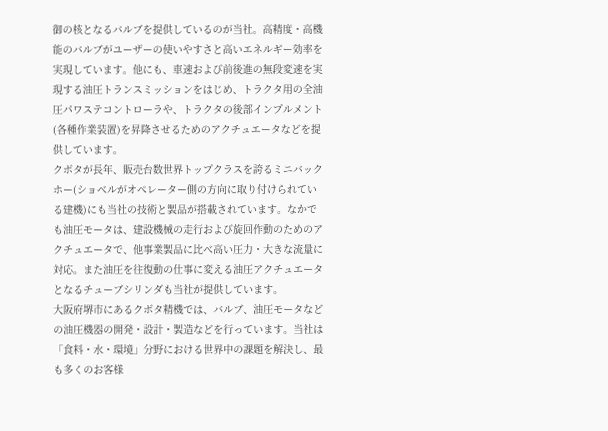御の核となるバルブを提供しているのが当社。高精度・高機能のバルブがユーザーの使いやすさと高いエネルギー効率を実現しています。他にも、車速および前後進の無段変速を実現する油圧トランスミッションをはじめ、トラクタ用の全油圧パワステコントローラや、トラクタの後部インプルメント(各種作業装置)を昇降させるためのアクチュエータなどを提供しています。
クボタが長年、販売台数世界トップクラスを誇るミニバックホー(ショベルがオペレーター側の方向に取り付けられている建機)にも当社の技術と製品が搭載されています。なかでも油圧モータは、建設機械の走行および旋回作動のためのアクチュエータで、他事業製品に比べ高い圧力・大きな流量に対応。また油圧を往復動の仕事に変える油圧アクチュエータとなるチューブシリンダも当社が提供しています。
大阪府堺市にあるクボタ精機では、バルブ、油圧モータなどの油圧機器の開発・設計・製造などを行っています。当社は「食料・水・環境」分野における世界中の課題を解決し、最も多くのお客様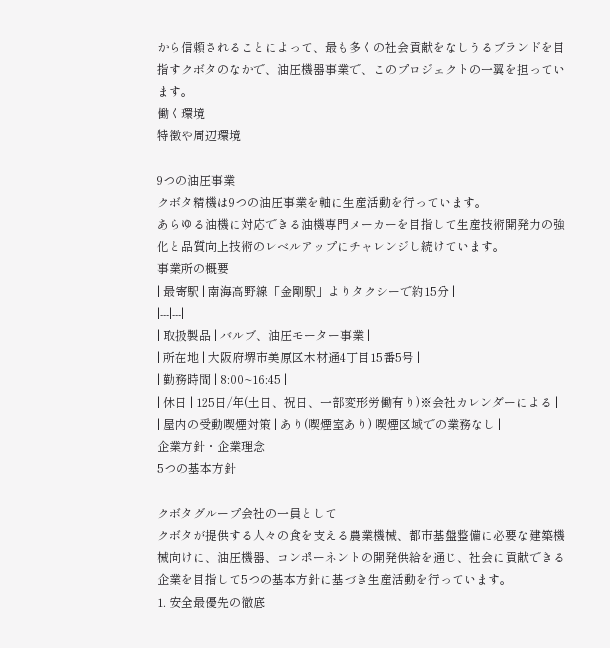から信頼されることによって、最も多くの社会貢献をなしうるブランドを目指すクボタのなかで、油圧機器事業で、このプロジェクトの一翼を担っています。
働く環境
特徴や周辺環境

9つの油圧事業
クボタ精機は9つの油圧事業を軸に生産活動を行っています。
あらゆる油機に対応できる油機専門メーカーを目指して生産技術開発力の強化と品質向上技術のレベルアップにチャレンジし続けています。
事業所の概要
| 最寄駅 | 南海高野線「金剛駅」よりタクシーで約15分 |
|---|---|
| 取扱製品 | バルブ、油圧モーター事業 |
| 所在地 | 大阪府堺市美原区木材通4丁目15番5号 |
| 勤務時間 | 8:00~16:45 |
| 休日 | 125日/年(土日、祝日、一部変形労働有り)※会社カレンダーによる |
| 屋内の受動喫煙対策 | あり(喫煙室あり) 喫煙区域での業務なし |
企業方針・企業理念
5つの基本方針

クボタグループ会社の一員として
クボタが提供する人々の食を支える農業機械、都市基盤整備に必要な建築機械向けに、油圧機器、コンポーネントの開発供給を通じ、社会に貢献できる企業を目指して5つの基本方針に基づき生産活動を行っています。
1. 安全最優先の徹底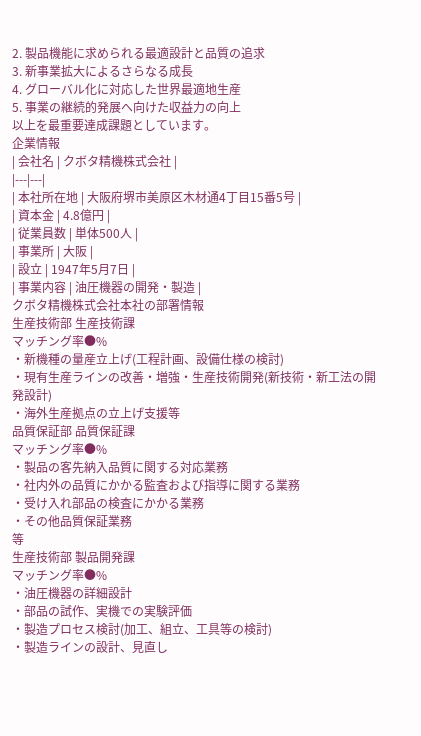2. 製品機能に求められる最適設計と品質の追求
3. 新事業拡大によるさらなる成長
4. グローバル化に対応した世界最適地生産
5. 事業の継続的発展へ向けた収益力の向上
以上を最重要達成課題としています。
企業情報
| 会社名 | クボタ精機株式会社 |
|---|---|
| 本社所在地 | 大阪府堺市美原区木材通4丁目15番5号 |
| 資本金 | 4.8億円 |
| 従業員数 | 単体500人 |
| 事業所 | 大阪 |
| 設立 | 1947年5月7日 |
| 事業内容 | 油圧機器の開発・製造 |
クボタ精機株式会社本社の部署情報
生産技術部 生産技術課
マッチング率●%
・新機種の量産立上げ(工程計画、設備仕様の検討)
・現有生産ラインの改善・増強・生産技術開発(新技術・新工法の開発設計)
・海外生産拠点の立上げ支援等
品質保証部 品質保証課
マッチング率●%
・製品の客先納入品質に関する対応業務
・社内外の品質にかかる監査および指導に関する業務
・受け入れ部品の検査にかかる業務
・その他品質保証業務
等
生産技術部 製品開発課
マッチング率●%
・油圧機器の詳細設計
・部品の試作、実機での実験評価
・製造プロセス検討(加工、組立、工具等の検討)
・製造ラインの設計、見直し